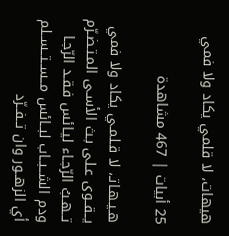هيهات، لا قلمي يكاد ولا فمي

25 أبيات | 467 مشاهدة

هـيـهـاتـ، لا قـلمـي يكاد ولا فمي
يــقــوى عـلى بـث الأسـى المـتـضـرّم
تــهـبُ الرّجـاء ليـائس فـقـد الرّجـا
ودم الشــبــاب لبــائس مــســتــســلم
أي الزهــور وان تــفــرّد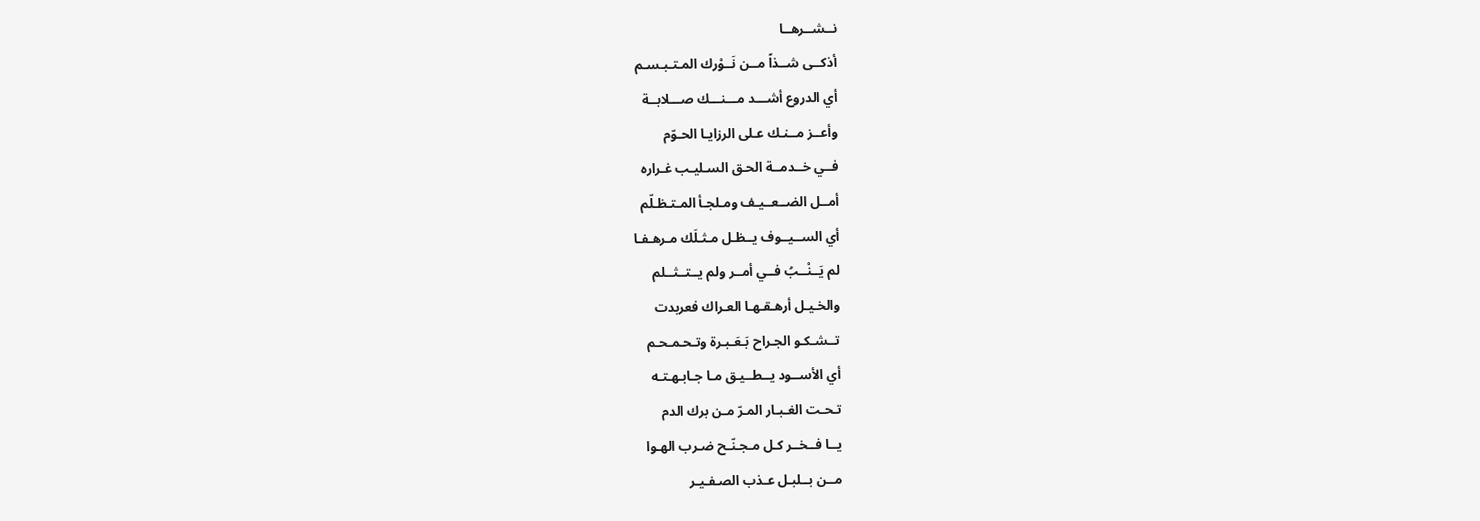نــشــرهــا
أذكــى شــذاً مــن نَــوْرك المـتـبـسـم
أي الدروع أشـــد مـــنـــك صـــلابــة
وأعــز مــنـك عـلى الرزايـا الحـوّم
فــي خــدمــة الحـق السـليـب غـراره
أمــل الضــعــيـف ومـلجـأ المـتـظـلّم
أي الســيــوف يــظـل مـثـلَك مـرهـفـا
لم يَــنْــبُ فــي أمــر ولم يــتــثــلم
والخـيـل أرهـقـهـا العـراك فعربدت
تــشـكـو الجـراح بَـعَـبـرة وتـحـمـحـم
أي الأســود يــطــيـق مـا جـابـهـتـه
تـحـت الغـبـار المـرّ مـن برك الدم
يــا فــخــر كـل مـجـنّـح ضـرب الهـوا
مــن بــلبـل عـذب الصـفـيـر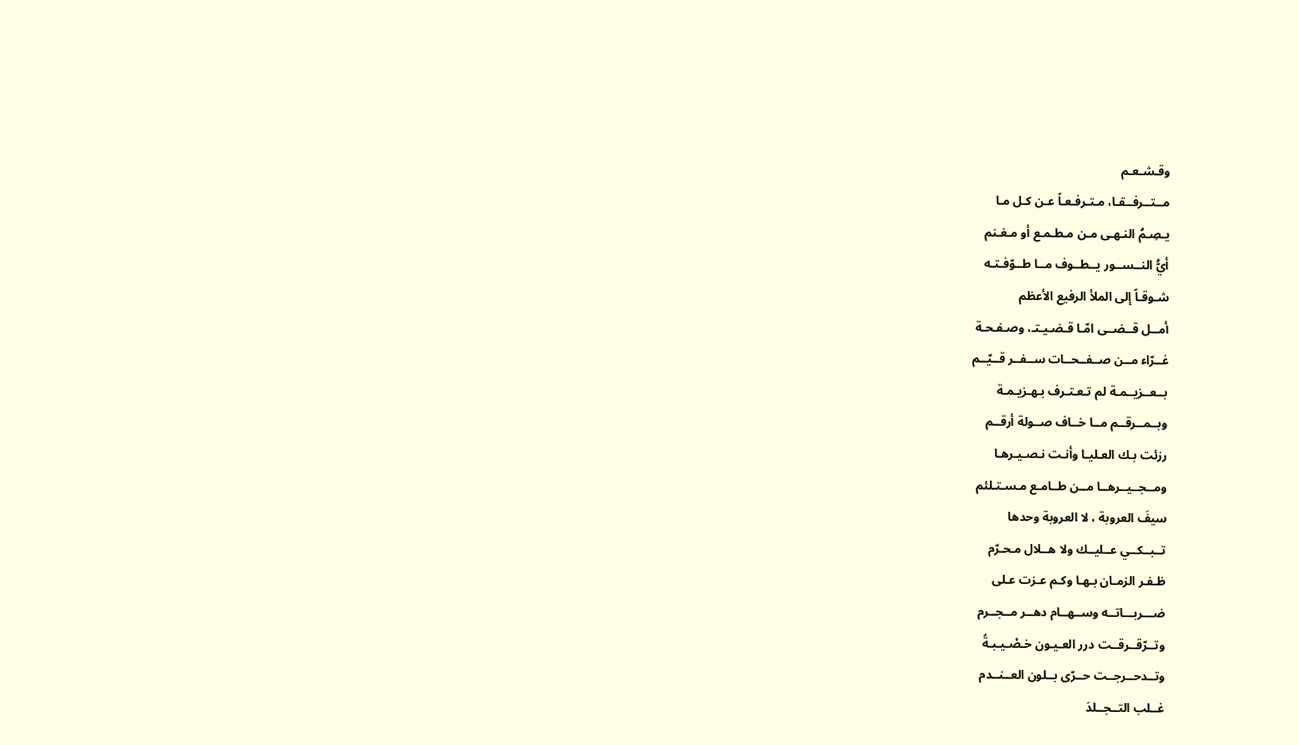وقـشـعـم
مــتــرفــقـا، مـتـرفـعـاً عـن كـل مـا
يـصِـمُ النـهـى مـن مـطـمـع أو مـغـنم
أيُّ النــســور يــطــوف مــا طــوّفـتـه
شـوقـاً إلى الملأ الرفيع الأعظم
أمــل قــضــى امّـا قـضـيـتـ، وصـفـحـة
غــرّاء مــن صــفــحــات ســفــر قــيّــم
بــعــزيــمـة لم تـعـتـرف بـهـزيـمـة
وبــمــرقــم مــا خــاف صــولة أرقــم
رزئت بـك العـليـا وأنـت نـصـيـرهـا
ومــجــيــرهــا مــن طــامـع مـسـتـلئم
سيفَ العروبة ، لا العروبة وحدها
تــبــكــي عــليــك ولا هــلال مـحـرّم
ظـفـر الزمـان بـهـا وكـم عـزت عـلى
ضـــربـــاتــه وســهــام دهــر مــجــرم
وتــرّقــرقــت درر العـيـون خـصْـيـبـةً
وتــدحــرجــت حــرّى بــلون العــنــدم
غــلب التــجــلدَ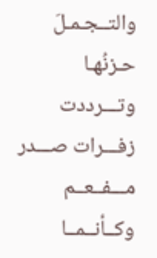والتــجـمـلَ حـزنُهـا
وتـــرددت زفـــرات صـــدر مـــفــعــم
وكــأنــمــا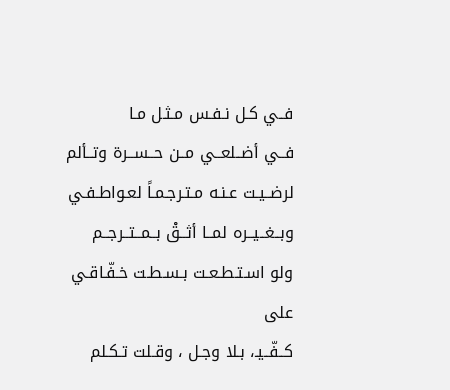فــي كـل نـفـس مـثـل مـا
فــي أضــلعــي مــن حــســرة وتــألم
لرضــيـت عـنـه مـتـرجـمـاً لعـواطـفـي
وبــغــيــره لمــا أثــقْ بــمــتــرجــم
ولو اسـتـطـعـت بـسـطـت خـفّـاقـي على
كــفّــيـ، بـلا وجـل ، وقـلت تـكـلم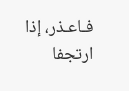فـاعـذر، إذا ارتجفا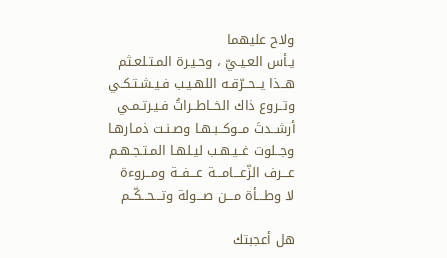ولاح عليهما
يـأس العـيـيّ ، وحـيـرة المـتـلعـثم
هــذا يــحــرّقـه اللهـيـب فـيـشـتـكـي
وتــروع ذاك الخــاطــراتُ فـيـرتـمـي
أرشــدتَ مــوكــبـهـا وصـنـت ذمـارهـا
وجــلوت غــيـهـب ليـلهـا المـتـجـهـم
عـــرف الزّعـــامـــة عـــفــة ومــروءة
لا وطـــأة مـــن صـــولة وتـــحــكّــم

هل أعجبتك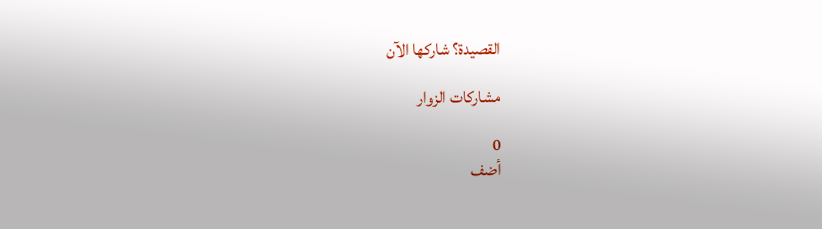القصيدة؟ شاركها الآن

مشاركات الزوار

0
أضف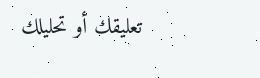تعليقك أو تحليلك